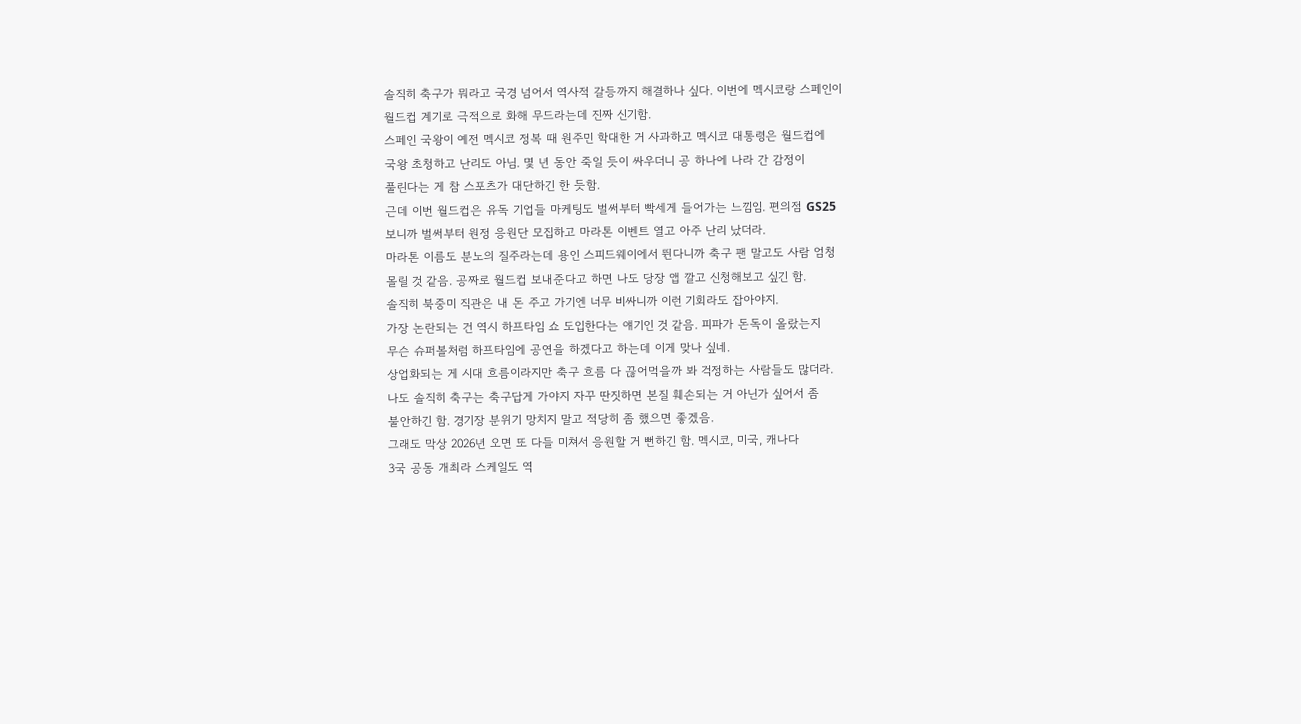솔직히 축구가 뭐라고 국경 넘어서 역사적 갈등까지 해결하나 싶다. 이번에 멕시코랑 스페인이
월드컵 계기로 극적으로 화해 무드라는데 진짜 신기함.
스페인 국왕이 예전 멕시코 정복 때 원주민 학대한 거 사과하고 멕시코 대통령은 월드컵에
국왕 초청하고 난리도 아님. 몇 년 동안 죽일 듯이 싸우더니 공 하나에 나라 간 감정이
풀린다는 게 참 스포츠가 대단하긴 한 듯함.
근데 이번 월드컵은 유독 기업들 마케팅도 벌써부터 빡세게 들어가는 느낌임. 편의점 GS25
보니까 벌써부터 원정 응원단 모집하고 마라톤 이벤트 열고 아주 난리 났더라.
마라톤 이름도 분노의 질주라는데 용인 스피드웨이에서 뛴다니까 축구 팬 말고도 사람 엄청
몰릴 것 같음. 공짜로 월드컵 보내준다고 하면 나도 당장 앱 깔고 신청해보고 싶긴 함.
솔직히 북중미 직관은 내 돈 주고 가기엔 너무 비싸니까 이런 기회라도 잡아야지.
가장 논란되는 건 역시 하프타임 쇼 도입한다는 얘기인 것 같음. 피파가 돈독이 올랐는지
무슨 슈퍼볼처럼 하프타임에 공연을 하겠다고 하는데 이게 맞나 싶네.
상업화되는 게 시대 흐름이라지만 축구 흐름 다 끊어먹을까 봐 걱정하는 사람들도 많더라.
나도 솔직히 축구는 축구답게 가야지 자꾸 딴짓하면 본질 훼손되는 거 아닌가 싶어서 좀
불안하긴 함. 경기장 분위기 망치지 말고 적당히 좀 했으면 좋겠음.
그래도 막상 2026년 오면 또 다들 미쳐서 응원할 거 뻔하긴 함. 멕시코, 미국, 캐나다
3국 공동 개최라 스케일도 역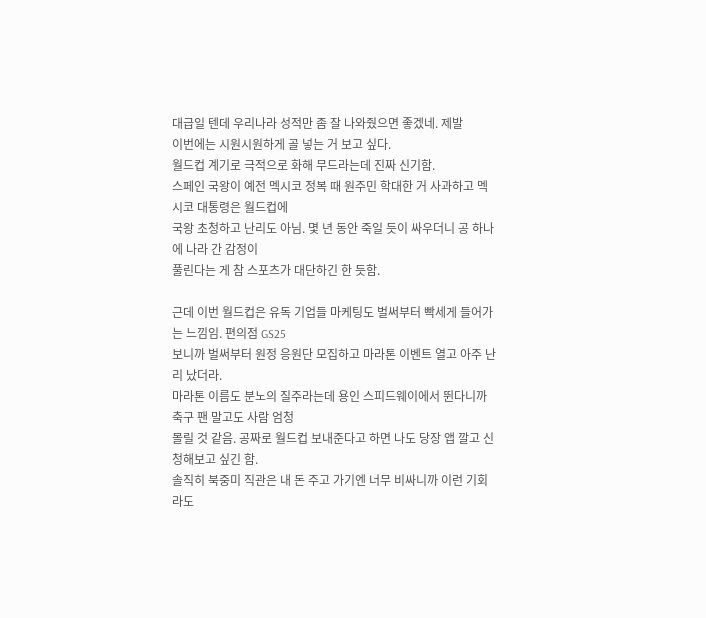대급일 텐데 우리나라 성적만 좀 잘 나와줬으면 좋겠네. 제발
이번에는 시원시원하게 골 넣는 거 보고 싶다.
월드컵 계기로 극적으로 화해 무드라는데 진짜 신기함.
스페인 국왕이 예전 멕시코 정복 때 원주민 학대한 거 사과하고 멕시코 대통령은 월드컵에
국왕 초청하고 난리도 아님. 몇 년 동안 죽일 듯이 싸우더니 공 하나에 나라 간 감정이
풀린다는 게 참 스포츠가 대단하긴 한 듯함.

근데 이번 월드컵은 유독 기업들 마케팅도 벌써부터 빡세게 들어가는 느낌임. 편의점 GS25
보니까 벌써부터 원정 응원단 모집하고 마라톤 이벤트 열고 아주 난리 났더라.
마라톤 이름도 분노의 질주라는데 용인 스피드웨이에서 뛴다니까 축구 팬 말고도 사람 엄청
몰릴 것 같음. 공짜로 월드컵 보내준다고 하면 나도 당장 앱 깔고 신청해보고 싶긴 함.
솔직히 북중미 직관은 내 돈 주고 가기엔 너무 비싸니까 이런 기회라도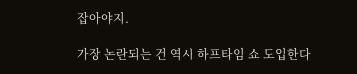잡아야지.

가장 논란되는 건 역시 하프타임 쇼 도입한다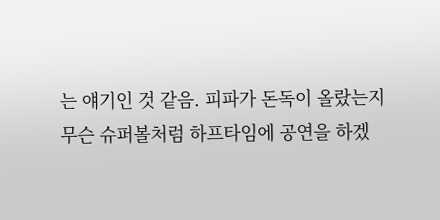는 얘기인 것 같음. 피파가 돈독이 올랐는지
무슨 슈퍼볼처럼 하프타임에 공연을 하겠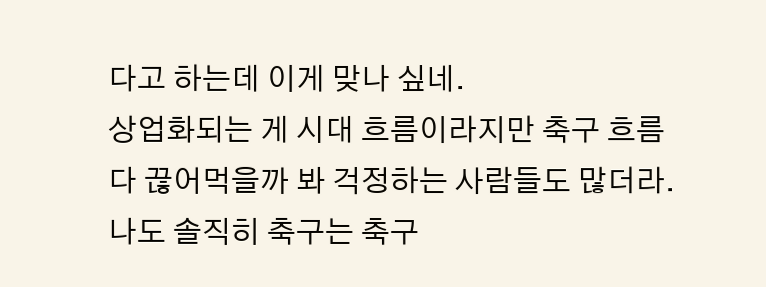다고 하는데 이게 맞나 싶네.
상업화되는 게 시대 흐름이라지만 축구 흐름 다 끊어먹을까 봐 걱정하는 사람들도 많더라.
나도 솔직히 축구는 축구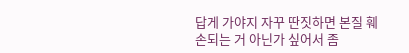답게 가야지 자꾸 딴짓하면 본질 훼손되는 거 아닌가 싶어서 좀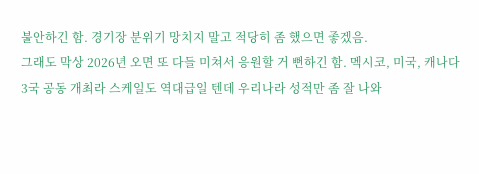불안하긴 함. 경기장 분위기 망치지 말고 적당히 좀 했으면 좋겠음.
그래도 막상 2026년 오면 또 다들 미쳐서 응원할 거 뻔하긴 함. 멕시코, 미국, 캐나다
3국 공동 개최라 스케일도 역대급일 텐데 우리나라 성적만 좀 잘 나와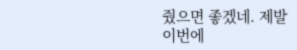줬으면 좋겠네. 제발
이번에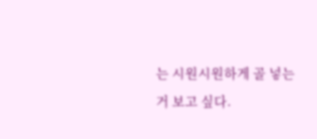는 시원시원하게 골 넣는 거 보고 싶다.